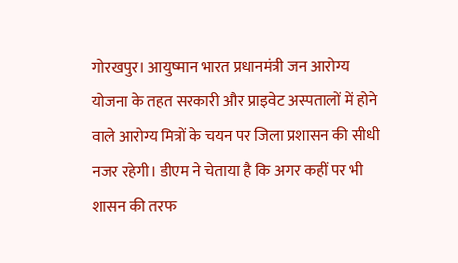गोरखपुर। आयुष्मान भारत प्रधानमंत्री जन आरोग्य योजना के तहत सरकारी और प्राइवेट अस्पतालों में होने वाले आरोग्य मित्रों के चयन पर जिला प्रशासन की सीधी नजर रहेगी। डीएम ने चेताया है कि अगर कहीं पर भी शासन की तरफ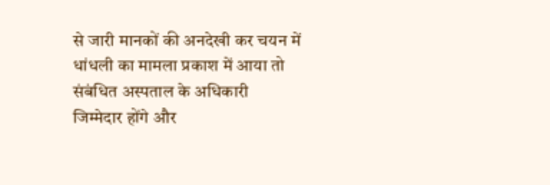से जारी मानकों की अनदेखी कर चयन में धांधली का मामला प्रकाश में आया तो संबंधित अस्पताल के अधिकारी जिम्मेदार होंगे और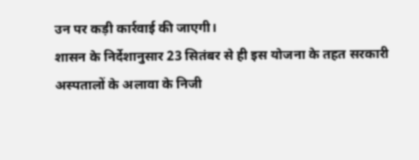उन पर कड़ी कार्रवाई की जाएगी।
शासन के निर्देशानुसार 23 सितंबर से ही इस योजना के तहत सरकारी अस्पतालों के अलावा के निजी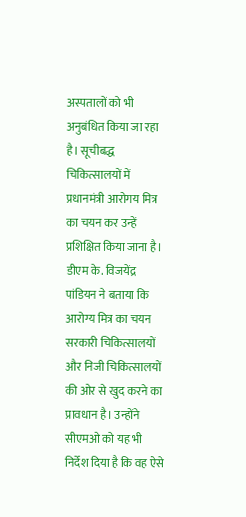अस्पतालों को भी अनुबंधित किया जा रहा है। सूचीबद्ध चिकित्सालयों में प्रधानमंत्री आरोगय मित्र का चयन कर उन्हें प्रशिक्षित किया जाना है। डीएम के. विजयेंद्र पांडियन ने बताया कि आरोग्य मित्र का चयन सरकारी चिकित्सालयों और निजी चिकित्सालयों की ओर से खुद करने का प्रावधान है। उन्होंने सीएमओ को यह भी निर्देश दिया है कि वह ऐसे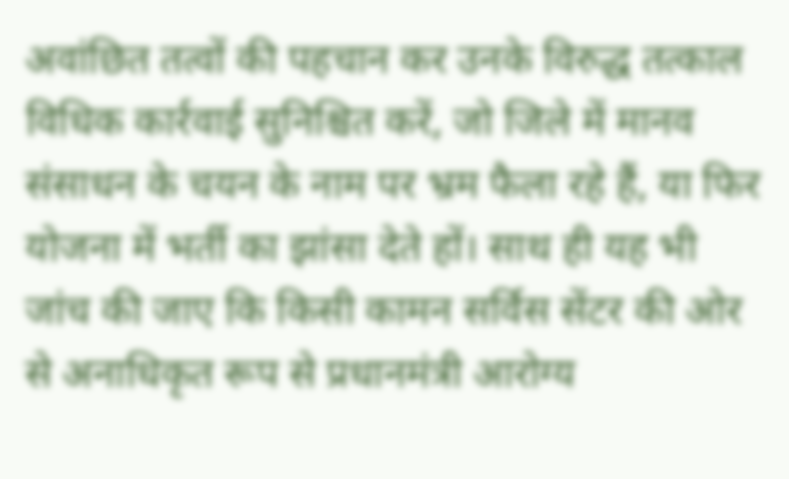अवांछित तत्वों की पहचान कर उनके विरुद्ध तत्काल विधिक कार्रवाई सुनिश्चित करें, जो जिले में मानव संसाधन के चयन के नाम पर भ्रम फैला रहे हैं, या फिर योजना में भर्ती का झांसा देते हों। साथ ही यह भी जांच की जाए कि किसी कामन सर्विस सेंटर की ओर से अनाधिकृत रूप से प्रधानमंत्री आरोग्य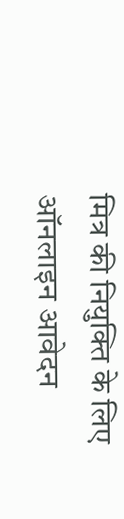मित्र की नियुक्ति के लिए ऑनलाइन आवेदन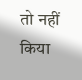तो नहीं किया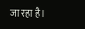जा रहा है।